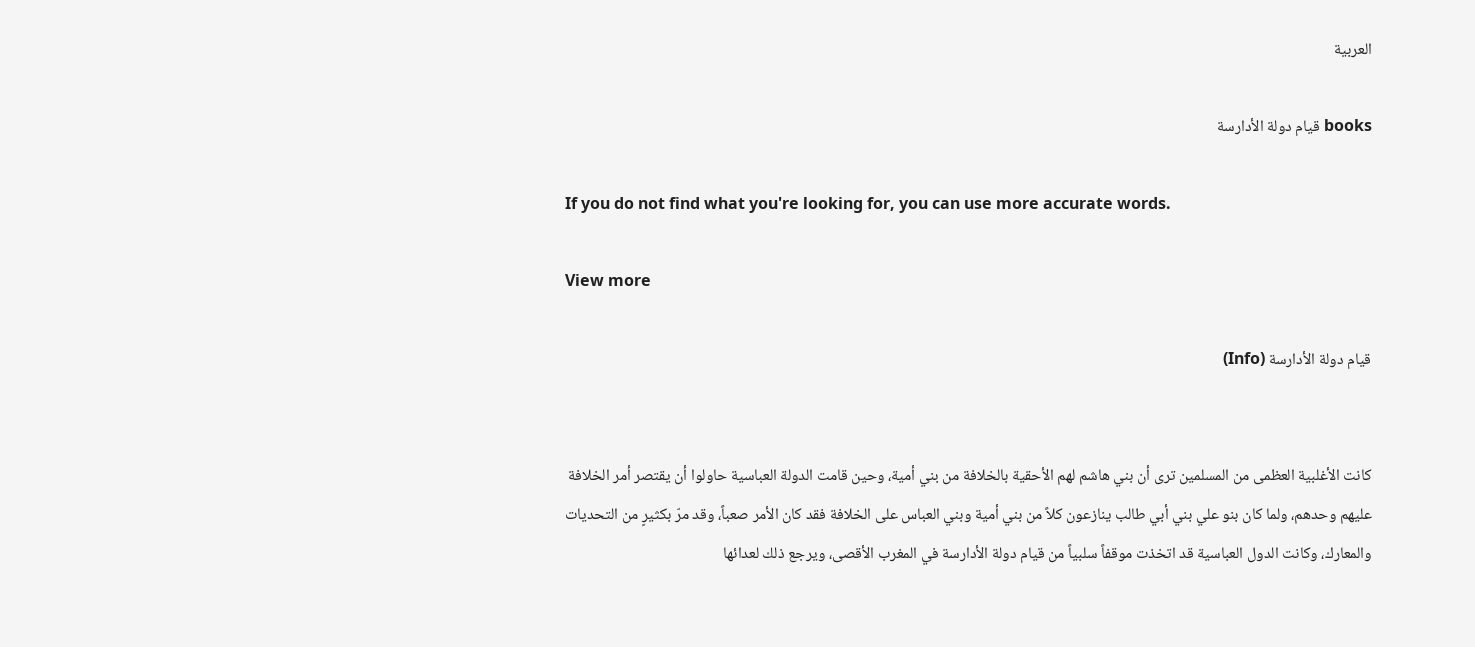العربية

books قيام دولة الأدارسة

If you do not find what you're looking for, you can use more accurate words.

View more

قيام دولة الأدارسة (Info)


كانت الأغلبية العظمى من المسلمين ترى أن بني هاشم لهم الأحقية بالخلافة من بني أمية، وحين قامت الدولة العباسية حاولوا أن يقتصر أمر الخلافة عليهم وحدهم، ولما كان بنو علي بني أبي طالب ينازعون كلاً من بني أمية وبني العباس على الخلافة فقد كان الأمر صعباً، وقد مرّ بكثيرٍ من التحديات والمعارك، وكانت الدول العباسية قد اتخذت موقفاً سلبياً من قيام دولة الأدارسة في المغرب الأقصى، ويرجع ذلك لعدائها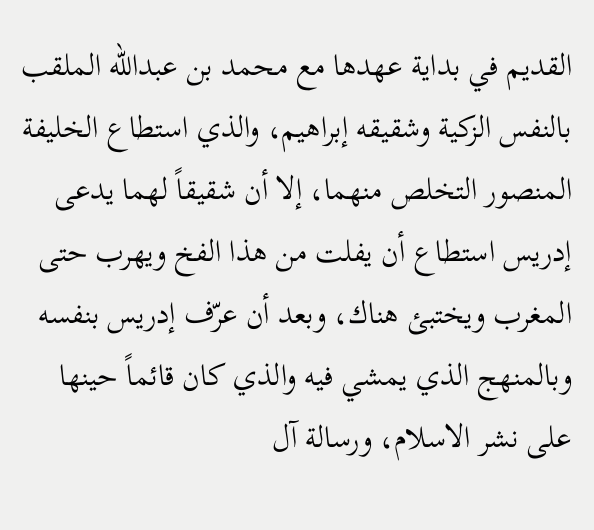القديم في بداية عهدها مع محمد بن عبدالله الملقب بالنفس الزكية وشقيقه إبراهيم، والذي استطاع الخليفة المنصور التخلص منهما، إلا أن شقيقاً لهما يدعى إدريس استطاع أن يفلت من هذا الفخ ويهرب حتى المغرب ويختبئ هناك، وبعد أن عرّف إدريس بنفسه وبالمنهج الذي يمشي فيه والذي كان قائماً حينها على نشر الاسلام، ورسالة آل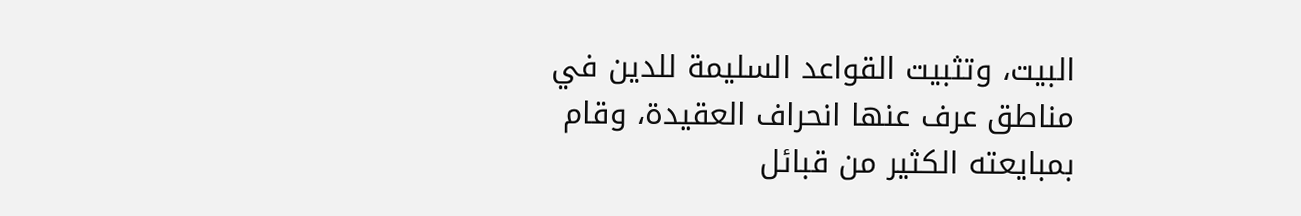البيت، وتثبيت القواعد السليمة للدين في مناطق عرف عنها انحراف العقيدة، وقام بمبايعته الكثير من قبائل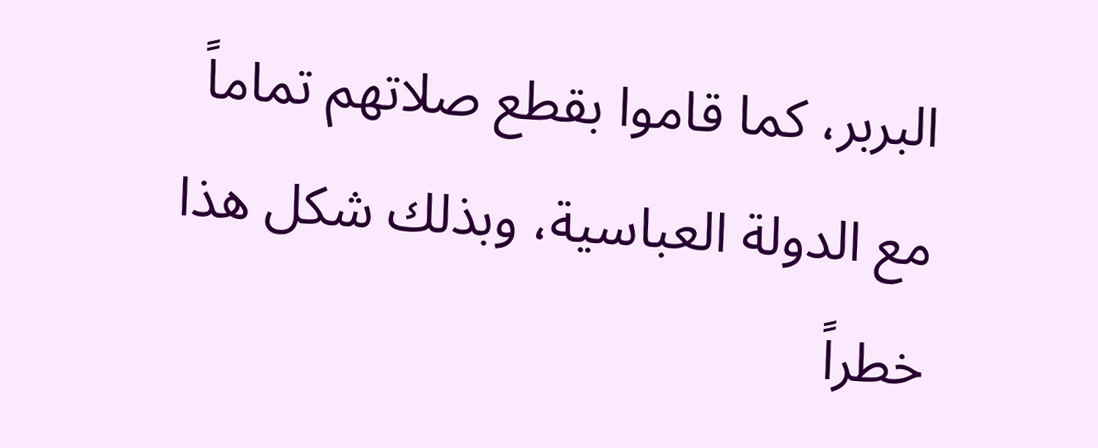البربر، كما قاموا بقطع صلاتهم تماماً مع الدولة العباسية، وبذلك شكل هذا خطراً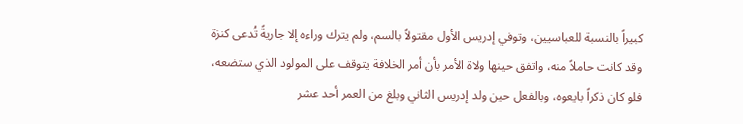كبيراً بالنسبة للعباسيين، وتوفي إدريس الأول مقتولاً بالسم، ولم يترك وراءه إلا جاريةً تُدعى كنزة وقد كانت حاملاً منه، واتفق حينها ولاة الأمر بأن أمر الخلافة يتوقف على المولود الذي ستضعه، فلو كان ذكراً بايعوه، وبالفعل حين ولد إدريس الثاني وبلغ من العمر أحد عشر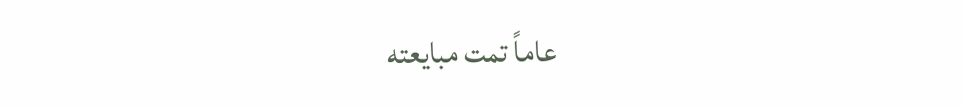عاماً تمت مبايعته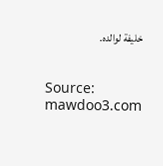خليفة لوالده.


Source: mawdoo3.com